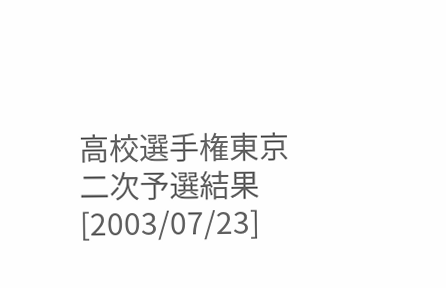高校選手権東京二次予選結果
[2003/07/23]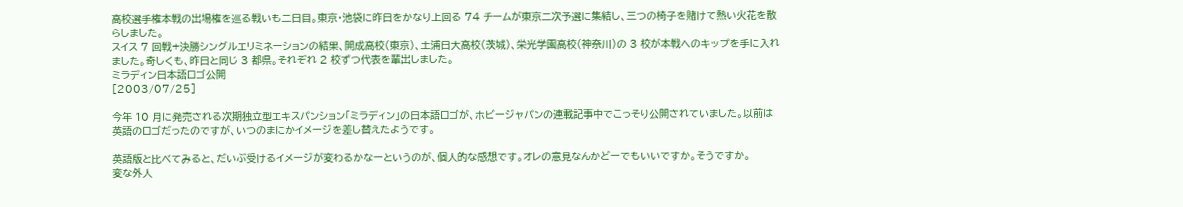高校選手権本戦の出場権を巡る戦いも二日目。東京・池袋に昨日をかなり上回る 74 チームが東京二次予選に集結し、三つの椅子を賭けて熱い火花を散らしました。
スイス 7 回戦+決勝シングルエリミネーションの結果、開成高校(東京)、土浦日大高校(茨城)、栄光学園高校(神奈川)の 3 校が本戦へのキップを手に入れました。奇しくも、昨日と同じ 3 都県。それぞれ 2 校ずつ代表を輩出しました。
ミラディン日本語ロゴ公開
[2003/07/25]

今年 10 月に発売される次期独立型エキスパンション「ミラディン」の日本語ロゴが、ホビージャパンの連載記事中でこっそり公開されていました。以前は英語のロゴだったのですが、いつのまにかイメージを差し替えたようです。

英語版と比べてみると、だいぶ受けるイメージが変わるかなーというのが、個人的な感想です。オレの意見なんかどーでもいいですか。そうですか。
変な外人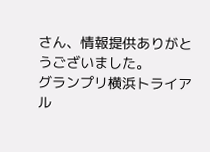さん、情報提供ありがとうございました。
グランプリ横浜トライアル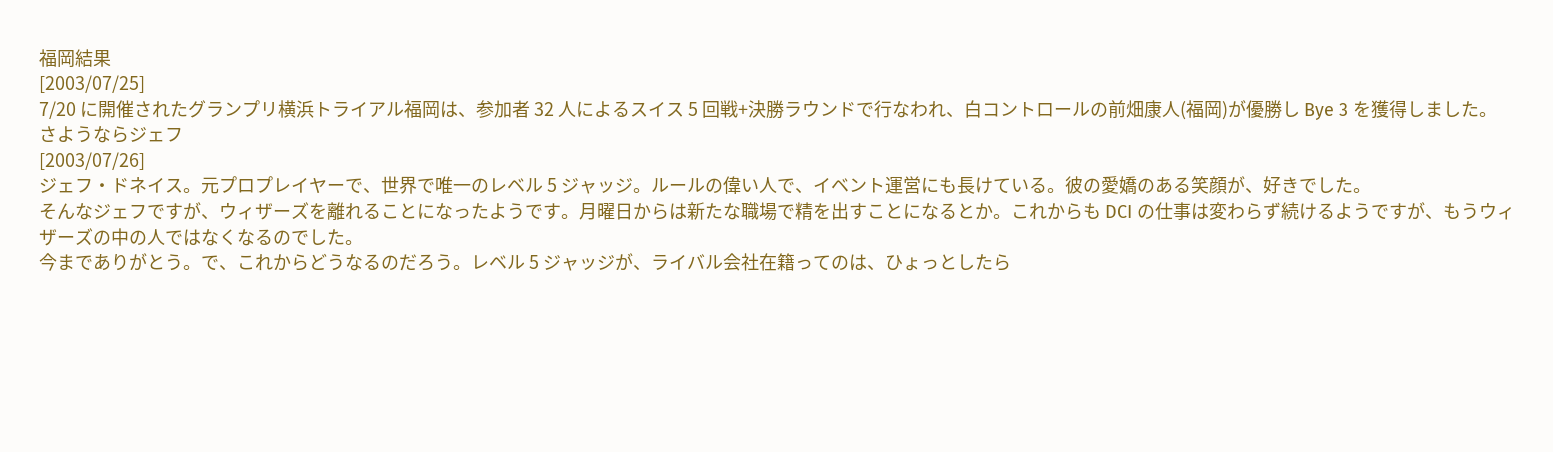福岡結果
[2003/07/25]
7/20 に開催されたグランプリ横浜トライアル福岡は、参加者 32 人によるスイス 5 回戦+決勝ラウンドで行なわれ、白コントロールの前畑康人(福岡)が優勝し Bye 3 を獲得しました。
さようならジェフ
[2003/07/26]
ジェフ・ドネイス。元プロプレイヤーで、世界で唯一のレベル 5 ジャッジ。ルールの偉い人で、イベント運営にも長けている。彼の愛嬌のある笑顔が、好きでした。
そんなジェフですが、ウィザーズを離れることになったようです。月曜日からは新たな職場で精を出すことになるとか。これからも DCI の仕事は変わらず続けるようですが、もうウィザーズの中の人ではなくなるのでした。
今までありがとう。で、これからどうなるのだろう。レベル 5 ジャッジが、ライバル会社在籍ってのは、ひょっとしたら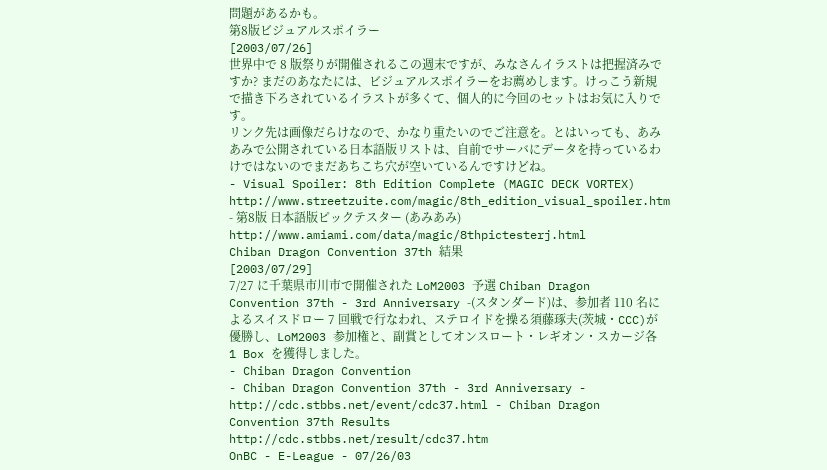問題があるかも。
第8版ビジュアルスポイラー
[2003/07/26]
世界中で 8 版祭りが開催されるこの週末ですが、みなさんイラストは把握済みですか? まだのあなたには、ビジュアルスポイラーをお薦めします。けっこう新規で描き下ろされているイラストが多くて、個人的に今回のセットはお気に入りです。
リンク先は画像だらけなので、かなり重たいのでご注意を。とはいっても、あみあみで公開されている日本語版リストは、自前でサーバにデータを持っているわけではないのでまだあちこち穴が空いているんですけどね。
- Visual Spoiler: 8th Edition Complete (MAGIC DECK VORTEX)
http://www.streetzuite.com/magic/8th_edition_visual_spoiler.htm - 第8版 日本語版ピックテスター (あみあみ)
http://www.amiami.com/data/magic/8thpictesterj.html
Chiban Dragon Convention 37th 結果
[2003/07/29]
7/27 に千葉県市川市で開催された LoM2003 予選 Chiban Dragon Convention 37th - 3rd Anniversary -(スタンダード)は、参加者 110 名によるスイスドロー 7 回戦で行なわれ、ステロイドを操る須藤琢夫(茨城・CCC)が優勝し、LoM2003 参加権と、副賞としてオンスロート・レギオン・スカージ各 1 Box を獲得しました。
- Chiban Dragon Convention
- Chiban Dragon Convention 37th - 3rd Anniversary -
http://cdc.stbbs.net/event/cdc37.html - Chiban Dragon Convention 37th Results
http://cdc.stbbs.net/result/cdc37.htm
OnBC - E-League - 07/26/03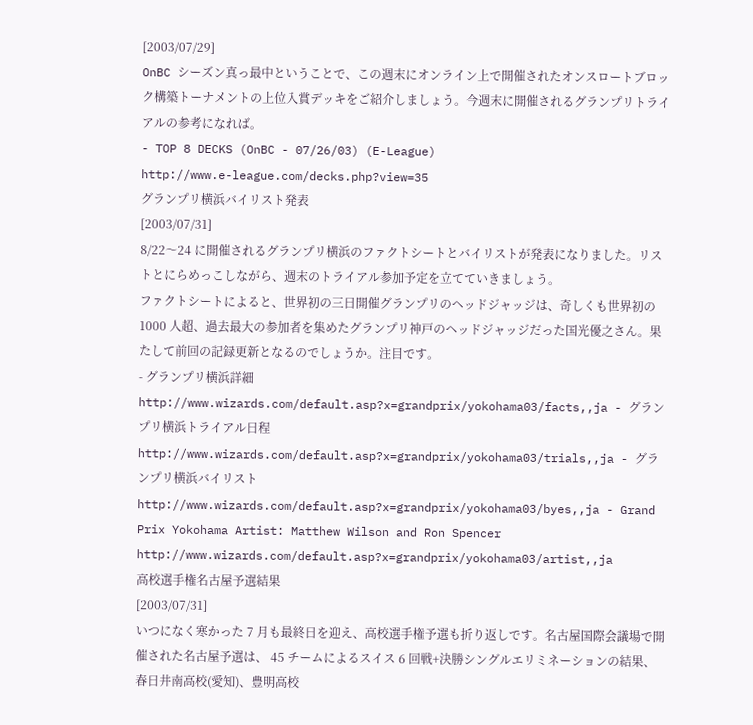[2003/07/29]
OnBC シーズン真っ最中ということで、この週末にオンライン上で開催されたオンスロートブロック構築トーナメントの上位入賞デッキをご紹介しましょう。今週末に開催されるグランプリトライアルの参考になれば。
- TOP 8 DECKS (OnBC - 07/26/03) (E-League)
http://www.e-league.com/decks.php?view=35
グランプリ横浜バイリスト発表
[2003/07/31]
8/22〜24 に開催されるグランプリ横浜のファクトシートとバイリストが発表になりました。リストとにらめっこしながら、週末のトライアル参加予定を立てていきましょう。
ファクトシートによると、世界初の三日開催グランプリのヘッドジャッジは、奇しくも世界初の 1000 人超、過去最大の参加者を集めたグランプリ神戸のヘッドジャッジだった国光優之さん。果たして前回の記録更新となるのでしょうか。注目です。
- グランプリ横浜詳細
http://www.wizards.com/default.asp?x=grandprix/yokohama03/facts,,ja - グランプリ横浜トライアル日程
http://www.wizards.com/default.asp?x=grandprix/yokohama03/trials,,ja - グランプリ横浜バイリスト
http://www.wizards.com/default.asp?x=grandprix/yokohama03/byes,,ja - Grand Prix Yokohama Artist: Matthew Wilson and Ron Spencer
http://www.wizards.com/default.asp?x=grandprix/yokohama03/artist,,ja
高校選手権名古屋予選結果
[2003/07/31]
いつになく寒かった 7 月も最終日を迎え、高校選手権予選も折り返しです。名古屋国際会議場で開催された名古屋予選は、 45 チームによるスイス 6 回戦+決勝シングルエリミネーションの結果、春日井南高校(愛知)、豊明高校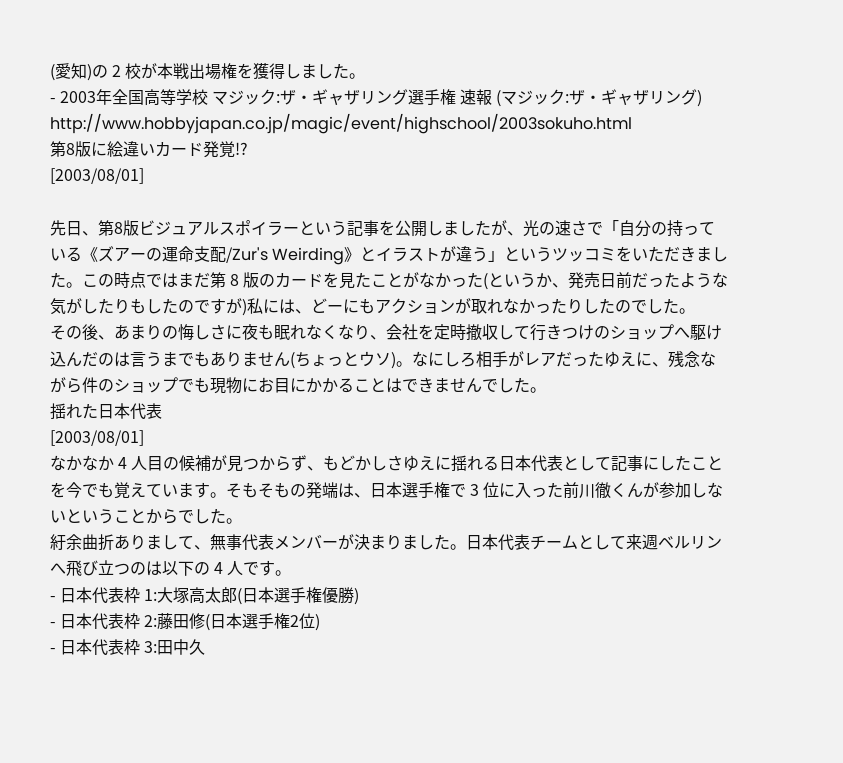(愛知)の 2 校が本戦出場権を獲得しました。
- 2003年全国高等学校 マジック:ザ・ギャザリング選手権 速報 (マジック:ザ・ギャザリング)
http://www.hobbyjapan.co.jp/magic/event/highschool/2003sokuho.html
第8版に絵違いカード発覚!?
[2003/08/01]

先日、第8版ビジュアルスポイラーという記事を公開しましたが、光の速さで「自分の持っている《ズアーの運命支配/Zur's Weirding》とイラストが違う」というツッコミをいただきました。この時点ではまだ第 8 版のカードを見たことがなかった(というか、発売日前だったような気がしたりもしたのですが)私には、どーにもアクションが取れなかったりしたのでした。
その後、あまりの悔しさに夜も眠れなくなり、会社を定時撤収して行きつけのショップへ駆け込んだのは言うまでもありません(ちょっとウソ)。なにしろ相手がレアだったゆえに、残念ながら件のショップでも現物にお目にかかることはできませんでした。
揺れた日本代表
[2003/08/01]
なかなか 4 人目の候補が見つからず、もどかしさゆえに揺れる日本代表として記事にしたことを今でも覚えています。そもそもの発端は、日本選手権で 3 位に入った前川徹くんが参加しないということからでした。
紆余曲折ありまして、無事代表メンバーが決まりました。日本代表チームとして来週ベルリンへ飛び立つのは以下の 4 人です。
- 日本代表枠 1:大塚高太郎(日本選手権優勝)
- 日本代表枠 2:藤田修(日本選手権2位)
- 日本代表枠 3:田中久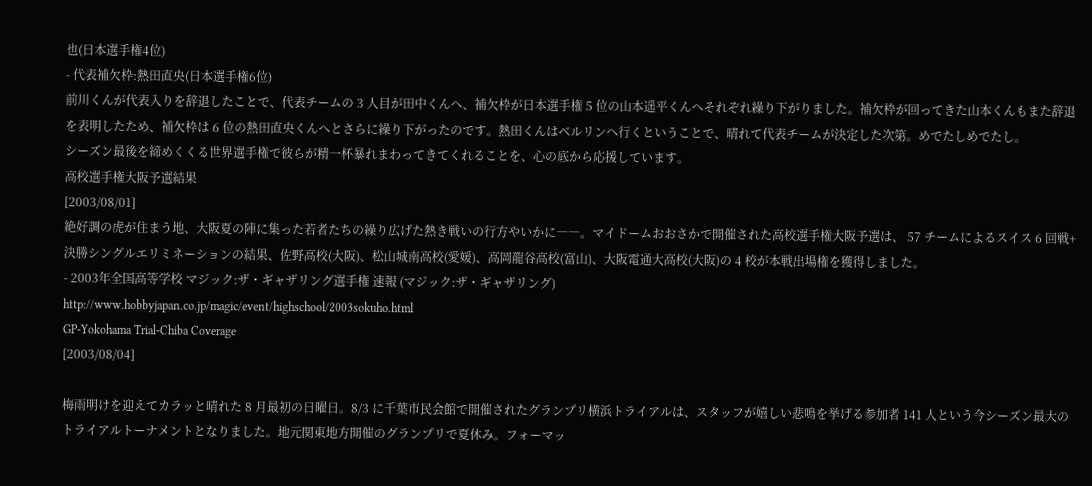也(日本選手権4位)
- 代表補欠枠:熱田直央(日本選手権6位)
前川くんが代表入りを辞退したことで、代表チームの 3 人目が田中くんへ、補欠枠が日本選手権 5 位の山本遥平くんへそれぞれ繰り下がりました。補欠枠が回ってきた山本くんもまた辞退を表明したため、補欠枠は 6 位の熱田直央くんへとさらに繰り下がったのです。熱田くんはベルリンへ行くということで、晴れて代表チームが決定した次第。めでたしめでたし。
シーズン最後を締めくくる世界選手権で彼らが精一杯暴れまわってきてくれることを、心の底から応援しています。
高校選手権大阪予選結果
[2003/08/01]
絶好調の虎が住まう地、大阪夏の陣に集った若者たちの繰り広げた熱き戦いの行方やいかに――。マイドームおおさかで開催された高校選手権大阪予選は、 57 チームによるスイス 6 回戦+決勝シングルエリミネーションの結果、佐野高校(大阪)、松山城南高校(愛媛)、高岡龍谷高校(富山)、大阪電通大高校(大阪)の 4 校が本戦出場権を獲得しました。
- 2003年全国高等学校 マジック:ザ・ギャザリング選手権 速報 (マジック:ザ・ギャザリング)
http://www.hobbyjapan.co.jp/magic/event/highschool/2003sokuho.html
GP-Yokohama Trial-Chiba Coverage
[2003/08/04]

梅雨明けを迎えてカラッと晴れた 8 月最初の日曜日。8/3 に千葉市民会館で開催されたグランプリ横浜トライアルは、スタッフが嬉しい悲鳴を挙げる参加者 141 人という今シーズン最大のトライアルトーナメントとなりました。地元関東地方開催のグランプリで夏休み。フォーマッ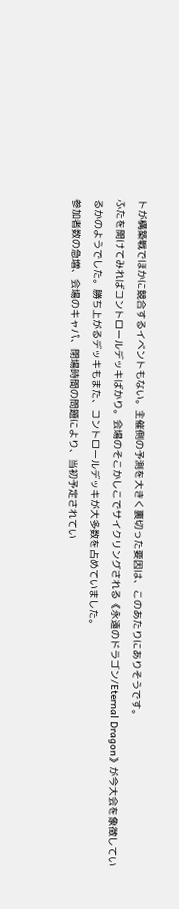トが構築戦でほかに競合するイベントもない。主催側の予測を大きく裏切った要因は、このあたりにありそうです。
ふたを開けてみればコントロールデッキばかり。会場のそこかしこでサイクリングされる《永遠のドラゴン/Eternal Dragon》が今大会を象徴しているかのようでした。勝ち上がるデッキもまた、コントロールデッキが大多数を占めていました。
参加者数の急増、会場のキャパ、閉場時間の問題により、当初予定されてい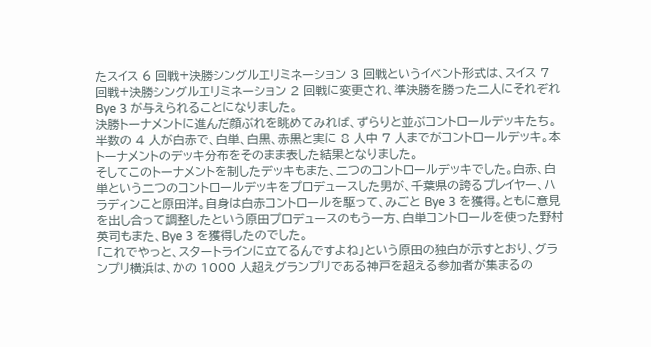たスイス 6 回戦+決勝シングルエリミネーション 3 回戦というイベント形式は、スイス 7 回戦+決勝シングルエリミネーション 2 回戦に変更され、準決勝を勝った二人にそれぞれ Bye 3 が与えられることになりました。
決勝トーナメントに進んだ顔ぶれを眺めてみれば、ずらりと並ぶコントロールデッキたち。半数の 4 人が白赤で、白単、白黒、赤黒と実に 8 人中 7 人までがコントロールデッキ。本トーナメントのデッキ分布をそのまま表した結果となりました。
そしてこのトーナメントを制したデッキもまた、二つのコントロールデッキでした。白赤、白単という二つのコントロールデッキをプロデュースした男が、千葉県の誇るプレイヤー、ハラディンこと原田洋。自身は白赤コントロールを駆って、みごと Bye 3 を獲得。ともに意見を出し合って調整したという原田プロデュースのもう一方、白単コントロールを使った野村英司もまた、Bye 3 を獲得したのでした。
「これでやっと、スタートラインに立てるんですよね」という原田の独白が示すとおり、グランプリ横浜は、かの 1000 人超えグランプリである神戸を超える参加者が集まるの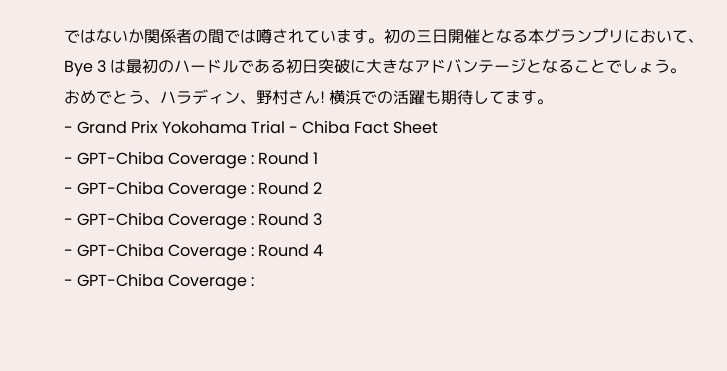ではないか関係者の間では噂されています。初の三日開催となる本グランプリにおいて、Bye 3 は最初のハードルである初日突破に大きなアドバンテージとなることでしょう。
おめでとう、ハラディン、野村さん! 横浜での活躍も期待してます。
- Grand Prix Yokohama Trial - Chiba Fact Sheet
- GPT-Chiba Coverage : Round 1
- GPT-Chiba Coverage : Round 2
- GPT-Chiba Coverage : Round 3
- GPT-Chiba Coverage : Round 4
- GPT-Chiba Coverage :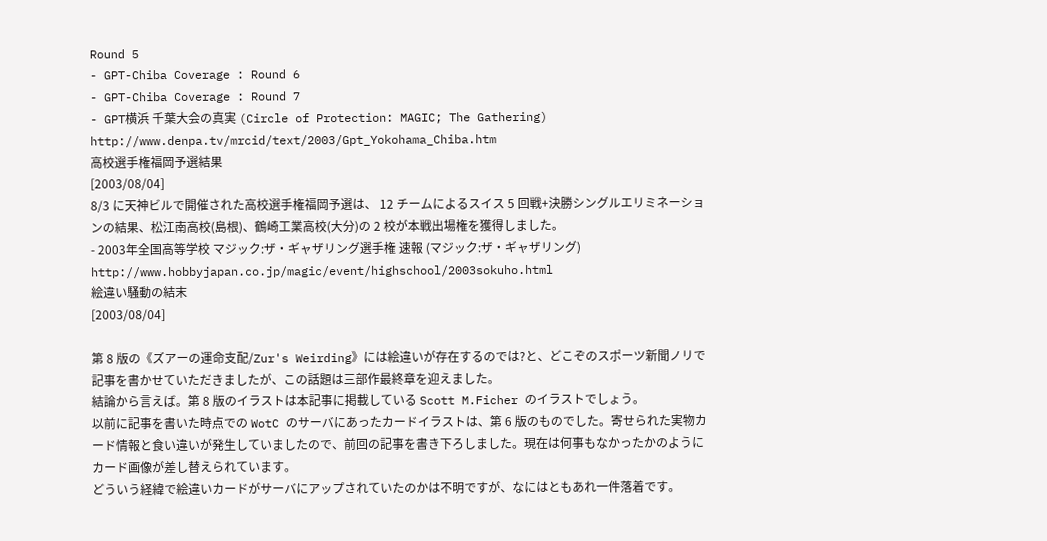Round 5
- GPT-Chiba Coverage : Round 6
- GPT-Chiba Coverage : Round 7
- GPT横浜 千葉大会の真実 (Circle of Protection: MAGIC; The Gathering)
http://www.denpa.tv/mrcid/text/2003/Gpt_Yokohama_Chiba.htm
高校選手権福岡予選結果
[2003/08/04]
8/3 に天神ビルで開催された高校選手権福岡予選は、 12 チームによるスイス 5 回戦+決勝シングルエリミネーションの結果、松江南高校(島根)、鶴崎工業高校(大分)の 2 校が本戦出場権を獲得しました。
- 2003年全国高等学校 マジック:ザ・ギャザリング選手権 速報 (マジック:ザ・ギャザリング)
http://www.hobbyjapan.co.jp/magic/event/highschool/2003sokuho.html
絵違い騒動の結末
[2003/08/04]

第 8 版の《ズアーの運命支配/Zur's Weirding》には絵違いが存在するのでは?と、どこぞのスポーツ新聞ノリで記事を書かせていただきましたが、この話題は三部作最終章を迎えました。
結論から言えば。第 8 版のイラストは本記事に掲載している Scott M.Ficher のイラストでしょう。
以前に記事を書いた時点での WotC のサーバにあったカードイラストは、第 6 版のものでした。寄せられた実物カード情報と食い違いが発生していましたので、前回の記事を書き下ろしました。現在は何事もなかったかのようにカード画像が差し替えられています。
どういう経緯で絵違いカードがサーバにアップされていたのかは不明ですが、なにはともあれ一件落着です。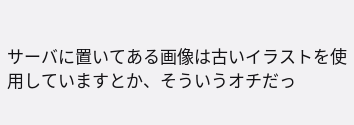サーバに置いてある画像は古いイラストを使用していますとか、そういうオチだっ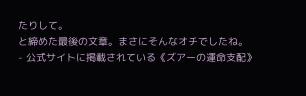たりして。
と締めた最後の文章。まさにそんなオチでしたね。
- 公式サイトに掲載されている《ズアーの運命支配》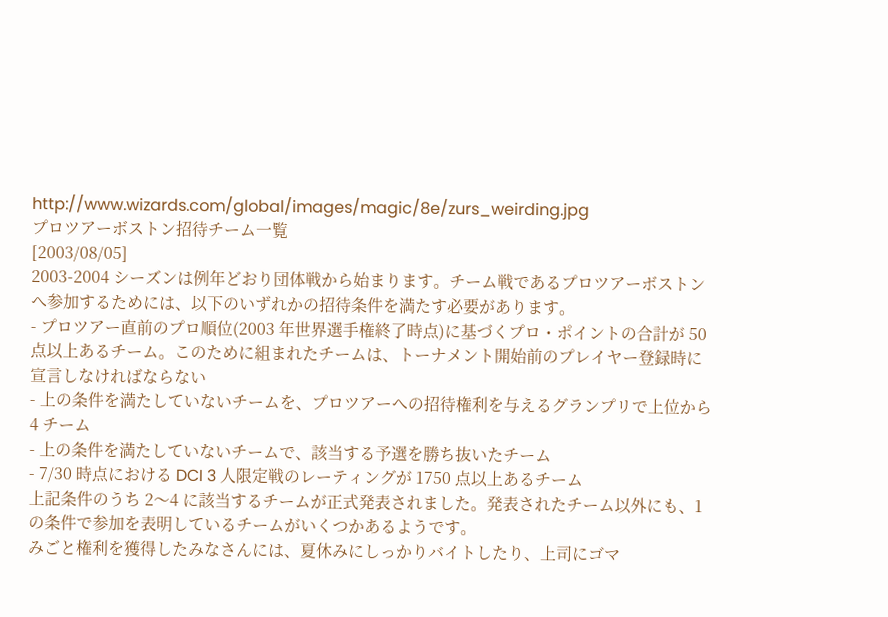http://www.wizards.com/global/images/magic/8e/zurs_weirding.jpg
プロツアーボストン招待チーム一覧
[2003/08/05]
2003-2004 シーズンは例年どおり団体戦から始まります。チーム戦であるプロツアーボストンへ参加するためには、以下のいずれかの招待条件を満たす必要があります。
- プロツアー直前のプロ順位(2003 年世界選手権終了時点)に基づくプロ・ポイントの合計が 50 点以上あるチーム。このために組まれたチームは、トーナメント開始前のプレイヤー登録時に宣言しなければならない
- 上の条件を満たしていないチームを、プロツアーへの招待権利を与えるグランプリで上位から 4 チーム
- 上の条件を満たしていないチームで、該当する予選を勝ち抜いたチーム
- 7/30 時点における DCI 3 人限定戦のレーティングが 1750 点以上あるチーム
上記条件のうち 2〜4 に該当するチームが正式発表されました。発表されたチーム以外にも、1 の条件で参加を表明しているチームがいくつかあるようです。
みごと権利を獲得したみなさんには、夏休みにしっかりバイトしたり、上司にゴマ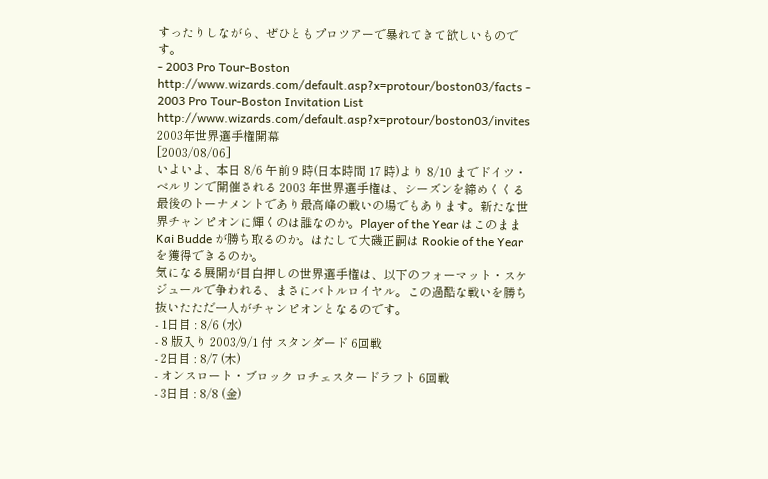すったりしながら、ぜひともプロツアーで暴れてきて欲しいものです。
- 2003 Pro Tour-Boston
http://www.wizards.com/default.asp?x=protour/boston03/facts - 2003 Pro Tour-Boston Invitation List
http://www.wizards.com/default.asp?x=protour/boston03/invites
2003年世界選手権開幕
[2003/08/06]
いよいよ、本日 8/6 午前 9 時(日本時間 17 時)より 8/10 までドイツ・ベルリンで開催される 2003 年世界選手権は、シーズンを締めくくる最後のトーナメントであり最高峰の戦いの場でもあります。新たな世界チャンピオンに輝くのは誰なのか。Player of the Year はこのまま Kai Budde が勝ち取るのか。はたして大磯正嗣は Rookie of the Year を獲得できるのか。
気になる展開が目白押しの世界選手権は、以下のフォーマット・スケジュールで争われる、まさにバトルロイヤル。この過酷な戦いを勝ち抜いたただ一人がチャンピオンとなるのです。
- 1日目 : 8/6 (水)
- 8 版入り 2003/9/1 付 スタンダード 6回戦
- 2日目 : 8/7 (木)
- オンスロート・ブロック ロチェスタードラフト 6回戦
- 3日目 : 8/8 (金)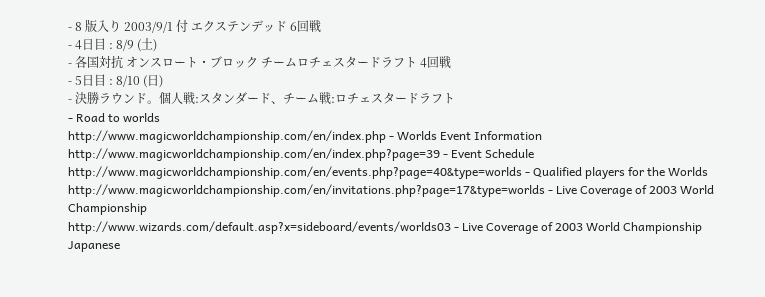- 8 版入り 2003/9/1 付 エクステンデッド 6回戦
- 4日目 : 8/9 (土)
- 各国対抗 オンスロート・ブロック チームロチェスタードラフト 4回戦
- 5日目 : 8/10 (日)
- 決勝ラウンド。個人戦:スタンダード、チーム戦:ロチェスタードラフト
- Road to worlds
http://www.magicworldchampionship.com/en/index.php - Worlds Event Information
http://www.magicworldchampionship.com/en/index.php?page=39 - Event Schedule
http://www.magicworldchampionship.com/en/events.php?page=40&type=worlds - Qualified players for the Worlds
http://www.magicworldchampionship.com/en/invitations.php?page=17&type=worlds - Live Coverage of 2003 World Championship
http://www.wizards.com/default.asp?x=sideboard/events/worlds03 - Live Coverage of 2003 World Championship Japanese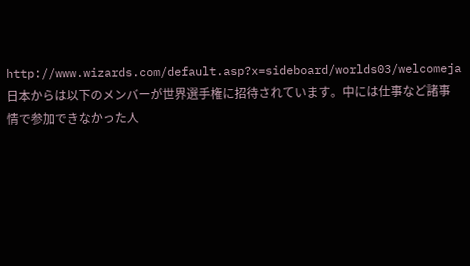http://www.wizards.com/default.asp?x=sideboard/worlds03/welcomeja
日本からは以下のメンバーが世界選手権に招待されています。中には仕事など諸事情で参加できなかった人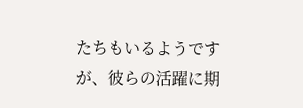たちもいるようですが、彼らの活躍に期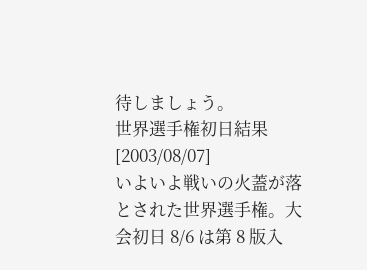待しましょう。
世界選手権初日結果
[2003/08/07]
いよいよ戦いの火蓋が落とされた世界選手権。大会初日 8/6 は第 8 版入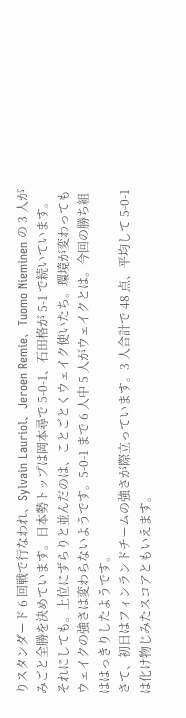りスタンダード 6 回戦で行なわれ、Sylvain Lauriol、Jeroen Remie、Tuomo Nieminen の 3 人がみごと全勝を決めています。日本勢トップは岡本尋で 5-0-1、石田格が 5-1 で続いています。
それにしても。上位にずらりと並んだのは、ことごとくウェイク使いたち。環境が変わってもウェイクの強さは変わらないようです。5-0-1 まで 6 人中 5 人がウェイクとは。今回の勝ち組ははっきりしたようです。
さて、初日はフィンランドチームの強さが際立っています。3 人合計で 48 点、平均して 5-0-1 は化け物じみたスコアともいえます。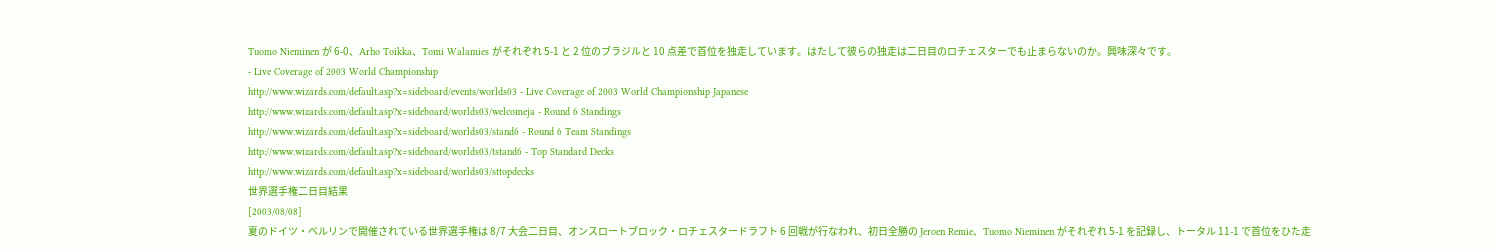Tuomo Nieminen が 6-0、Arho Toikka、Tomi Walamies がそれぞれ 5-1 と 2 位のブラジルと 10 点差で首位を独走しています。はたして彼らの独走は二日目のロチェスターでも止まらないのか。興味深々です。
- Live Coverage of 2003 World Championship
http://www.wizards.com/default.asp?x=sideboard/events/worlds03 - Live Coverage of 2003 World Championship Japanese
http://www.wizards.com/default.asp?x=sideboard/worlds03/welcomeja - Round 6 Standings
http://www.wizards.com/default.asp?x=sideboard/worlds03/stand6 - Round 6 Team Standings
http://www.wizards.com/default.asp?x=sideboard/worlds03/tstand6 - Top Standard Decks
http://www.wizards.com/default.asp?x=sideboard/worlds03/sttopdecks
世界選手権二日目結果
[2003/08/08]
夏のドイツ・ベルリンで開催されている世界選手権は 8/7 大会二日目、オンスロートブロック・ロチェスタードラフト 6 回戦が行なわれ、初日全勝の Jeroen Remie、Tuomo Nieminen がそれぞれ 5-1 を記録し、トータル 11-1 で首位をひた走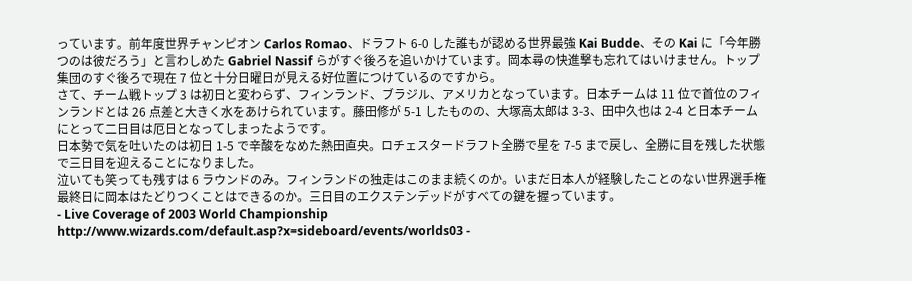っています。前年度世界チャンピオン Carlos Romao、ドラフト 6-0 した誰もが認める世界最強 Kai Budde、その Kai に「今年勝つのは彼だろう」と言わしめた Gabriel Nassif らがすぐ後ろを追いかけています。岡本尋の快進撃も忘れてはいけません。トップ集団のすぐ後ろで現在 7 位と十分日曜日が見える好位置につけているのですから。
さて、チーム戦トップ 3 は初日と変わらず、フィンランド、ブラジル、アメリカとなっています。日本チームは 11 位で首位のフィンランドとは 26 点差と大きく水をあけられています。藤田修が 5-1 したものの、大塚高太郎は 3-3、田中久也は 2-4 と日本チームにとって二日目は厄日となってしまったようです。
日本勢で気を吐いたのは初日 1-5 で辛酸をなめた熱田直央。ロチェスタードラフト全勝で星を 7-5 まで戻し、全勝に目を残した状態で三日目を迎えることになりました。
泣いても笑っても残すは 6 ラウンドのみ。フィンランドの独走はこのまま続くのか。いまだ日本人が経験したことのない世界選手権最終日に岡本はたどりつくことはできるのか。三日目のエクステンデッドがすべての鍵を握っています。
- Live Coverage of 2003 World Championship
http://www.wizards.com/default.asp?x=sideboard/events/worlds03 -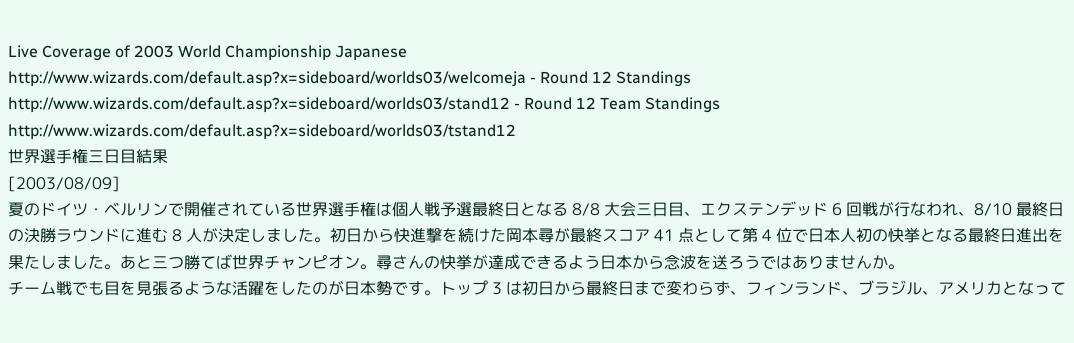Live Coverage of 2003 World Championship Japanese
http://www.wizards.com/default.asp?x=sideboard/worlds03/welcomeja - Round 12 Standings
http://www.wizards.com/default.asp?x=sideboard/worlds03/stand12 - Round 12 Team Standings
http://www.wizards.com/default.asp?x=sideboard/worlds03/tstand12
世界選手権三日目結果
[2003/08/09]
夏のドイツ・ベルリンで開催されている世界選手権は個人戦予選最終日となる 8/8 大会三日目、エクステンデッド 6 回戦が行なわれ、8/10 最終日の決勝ラウンドに進む 8 人が決定しました。初日から快進撃を続けた岡本尋が最終スコア 41 点として第 4 位で日本人初の快挙となる最終日進出を果たしました。あと三つ勝てば世界チャンピオン。尋さんの快挙が達成できるよう日本から念波を送ろうではありませんか。
チーム戦でも目を見張るような活躍をしたのが日本勢です。トップ 3 は初日から最終日まで変わらず、フィンランド、ブラジル、アメリカとなって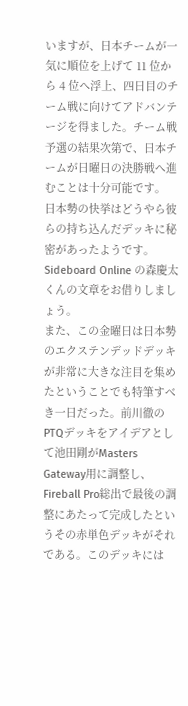いますが、日本チームが一気に順位を上げて 11 位から 4 位へ浮上、四日目のチーム戦に向けてアドバンテージを得ました。チーム戦予選の結果次第で、日本チームが日曜日の決勝戦へ進むことは十分可能です。
日本勢の快挙はどうやら彼らの持ち込んだデッキに秘密があったようです。Sideboard Online の森慶太くんの文章をお借りしましょう。
また、この金曜日は日本勢のエクステンデッドデッキが非常に大きな注目を集めたということでも特筆すべき一日だった。前川徹のPTQデッキをアイデアとして池田剛がMasters Gateway用に調整し、Fireball Pro総出で最後の調整にあたって完成したというその赤単色デッキがそれである。このデッキには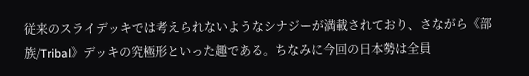従来のスライデッキでは考えられないようなシナジーが満載されており、さながら《部族/Tribal》デッキの究極形といった趣である。ちなみに今回の日本勢は全員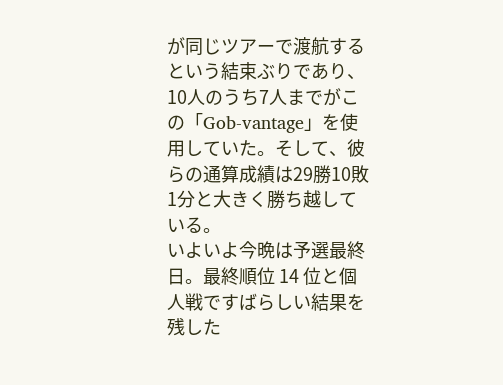が同じツアーで渡航するという結束ぶりであり、10人のうち7人までがこの「Gob-vantage」を使用していた。そして、彼らの通算成績は29勝10敗1分と大きく勝ち越している。
いよいよ今晩は予選最終日。最終順位 14 位と個人戦ですばらしい結果を残した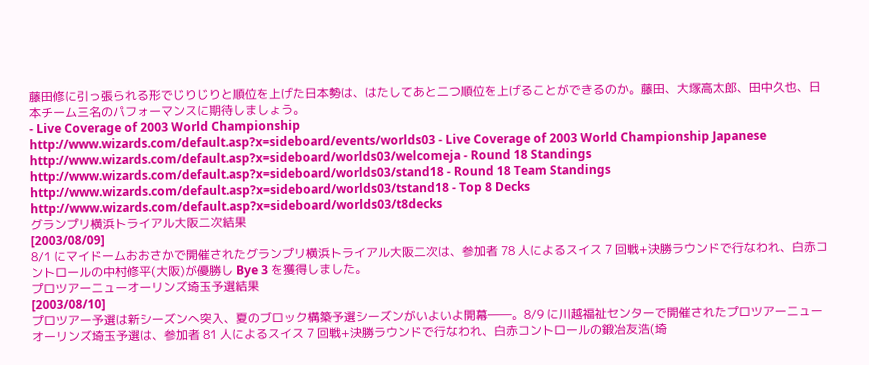藤田修に引っ張られる形でじりじりと順位を上げた日本勢は、はたしてあと二つ順位を上げることができるのか。藤田、大塚高太郎、田中久也、日本チーム三名のパフォーマンスに期待しましょう。
- Live Coverage of 2003 World Championship
http://www.wizards.com/default.asp?x=sideboard/events/worlds03 - Live Coverage of 2003 World Championship Japanese
http://www.wizards.com/default.asp?x=sideboard/worlds03/welcomeja - Round 18 Standings
http://www.wizards.com/default.asp?x=sideboard/worlds03/stand18 - Round 18 Team Standings
http://www.wizards.com/default.asp?x=sideboard/worlds03/tstand18 - Top 8 Decks
http://www.wizards.com/default.asp?x=sideboard/worlds03/t8decks
グランプリ横浜トライアル大阪二次結果
[2003/08/09]
8/1 にマイドームおおさかで開催されたグランプリ横浜トライアル大阪二次は、参加者 78 人によるスイス 7 回戦+決勝ラウンドで行なわれ、白赤コントロールの中村修平(大阪)が優勝し Bye 3 を獲得しました。
プロツアーニューオーリンズ埼玉予選結果
[2003/08/10]
プロツアー予選は新シーズンへ突入、夏のブロック構築予選シーズンがいよいよ開幕――。8/9 に川越福祉センターで開催されたプロツアーニューオーリンズ埼玉予選は、参加者 81 人によるスイス 7 回戦+決勝ラウンドで行なわれ、白赤コントロールの鍛冶友浩(埼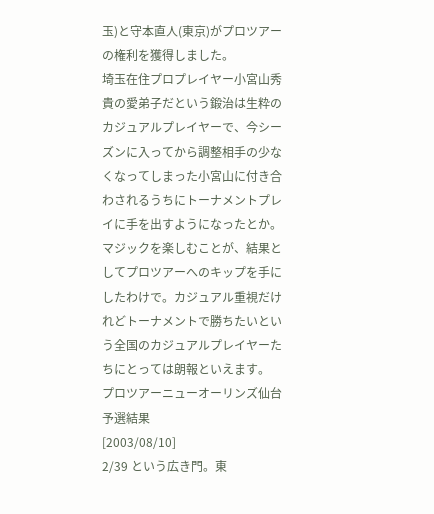玉)と守本直人(東京)がプロツアーの権利を獲得しました。
埼玉在住プロプレイヤー小宮山秀貴の愛弟子だという鍛治は生粋のカジュアルプレイヤーで、今シーズンに入ってから調整相手の少なくなってしまった小宮山に付き合わされるうちにトーナメントプレイに手を出すようになったとか。マジックを楽しむことが、結果としてプロツアーへのキップを手にしたわけで。カジュアル重視だけれどトーナメントで勝ちたいという全国のカジュアルプレイヤーたちにとっては朗報といえます。
プロツアーニューオーリンズ仙台予選結果
[2003/08/10]
2/39 という広き門。東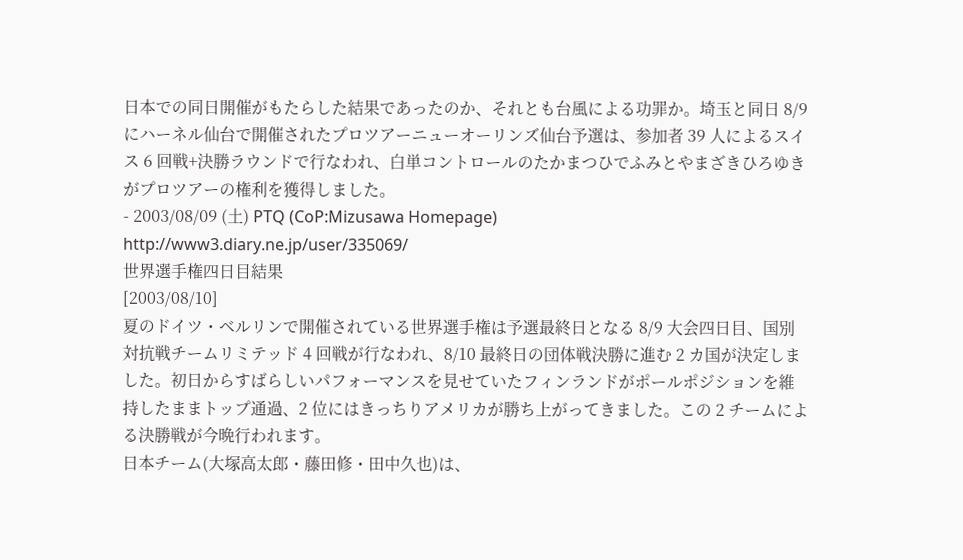日本での同日開催がもたらした結果であったのか、それとも台風による功罪か。埼玉と同日 8/9 にハーネル仙台で開催されたプロツアーニューオーリンズ仙台予選は、参加者 39 人によるスイス 6 回戦+決勝ラウンドで行なわれ、白単コントロールのたかまつひでふみとやまざきひろゆきがプロツアーの権利を獲得しました。
- 2003/08/09 (土) PTQ (CoP:Mizusawa Homepage)
http://www3.diary.ne.jp/user/335069/
世界選手権四日目結果
[2003/08/10]
夏のドイツ・ベルリンで開催されている世界選手権は予選最終日となる 8/9 大会四日目、国別対抗戦チームリミテッド 4 回戦が行なわれ、8/10 最終日の団体戦決勝に進む 2 カ国が決定しました。初日からすばらしいパフォーマンスを見せていたフィンランドがポールポジションを維持したままトップ通過、2 位にはきっちりアメリカが勝ち上がってきました。この 2 チームによる決勝戦が今晩行われます。
日本チーム(大塚高太郎・藤田修・田中久也)は、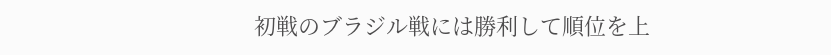初戦のブラジル戦には勝利して順位を上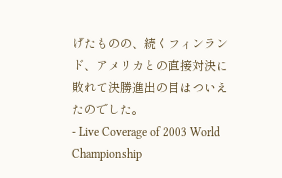げたものの、続くフィンランド、アメリカとの直接対決に敗れて決勝進出の目はついえたのでした。
- Live Coverage of 2003 World Championship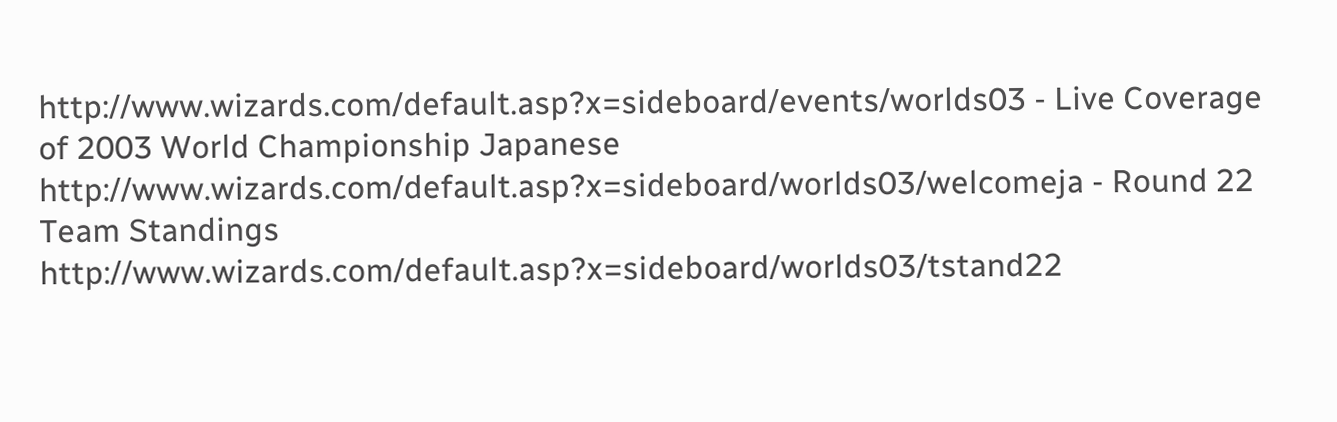http://www.wizards.com/default.asp?x=sideboard/events/worlds03 - Live Coverage of 2003 World Championship Japanese
http://www.wizards.com/default.asp?x=sideboard/worlds03/welcomeja - Round 22 Team Standings
http://www.wizards.com/default.asp?x=sideboard/worlds03/tstand22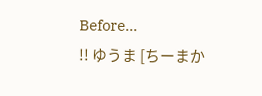Before...
!! ゆうま [ちーまか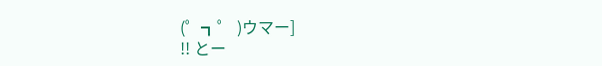(゜┓゜ )ウマー]
!! とー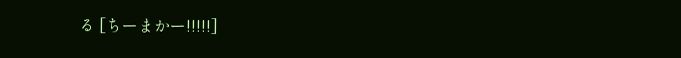る [ちーまかー!!!!!]